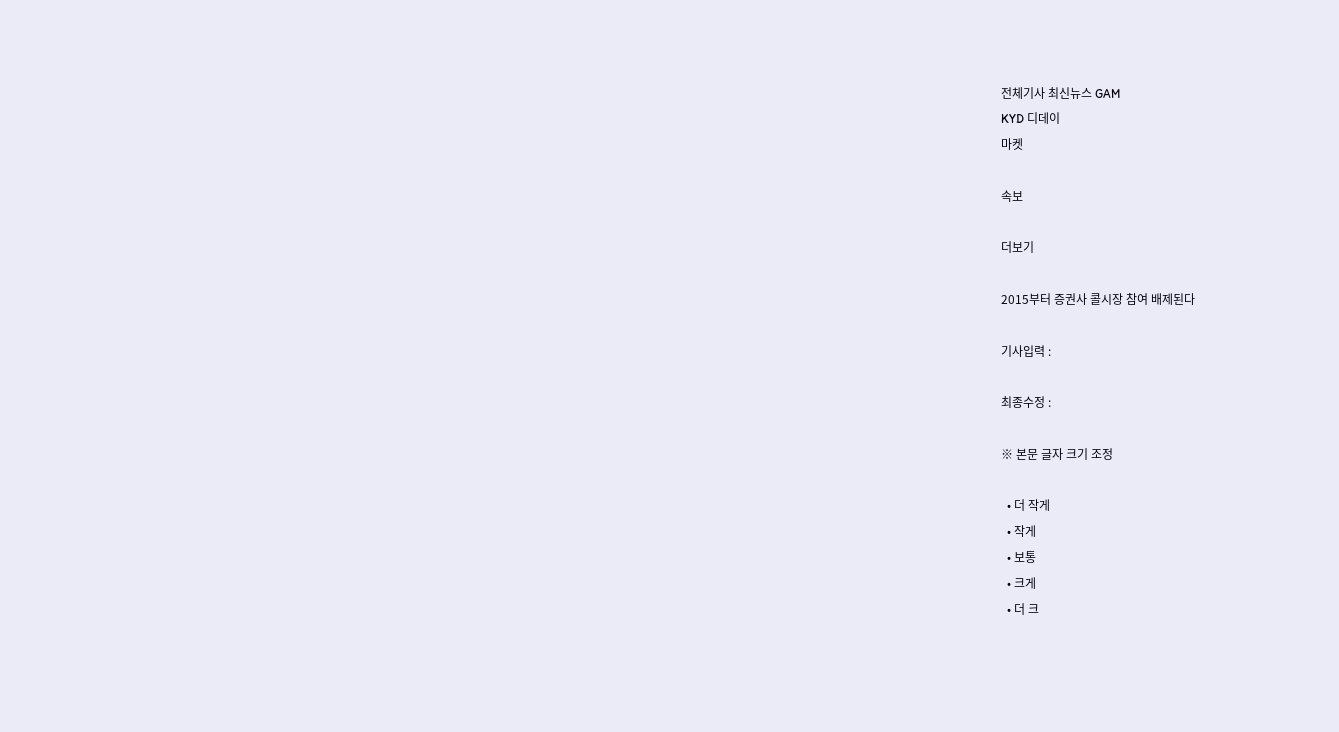전체기사 최신뉴스 GAM
KYD 디데이
마켓

속보

더보기

2015부터 증권사 콜시장 참여 배제된다

기사입력 :

최종수정 :

※ 본문 글자 크기 조정

  • 더 작게
  • 작게
  • 보통
  • 크게
  • 더 크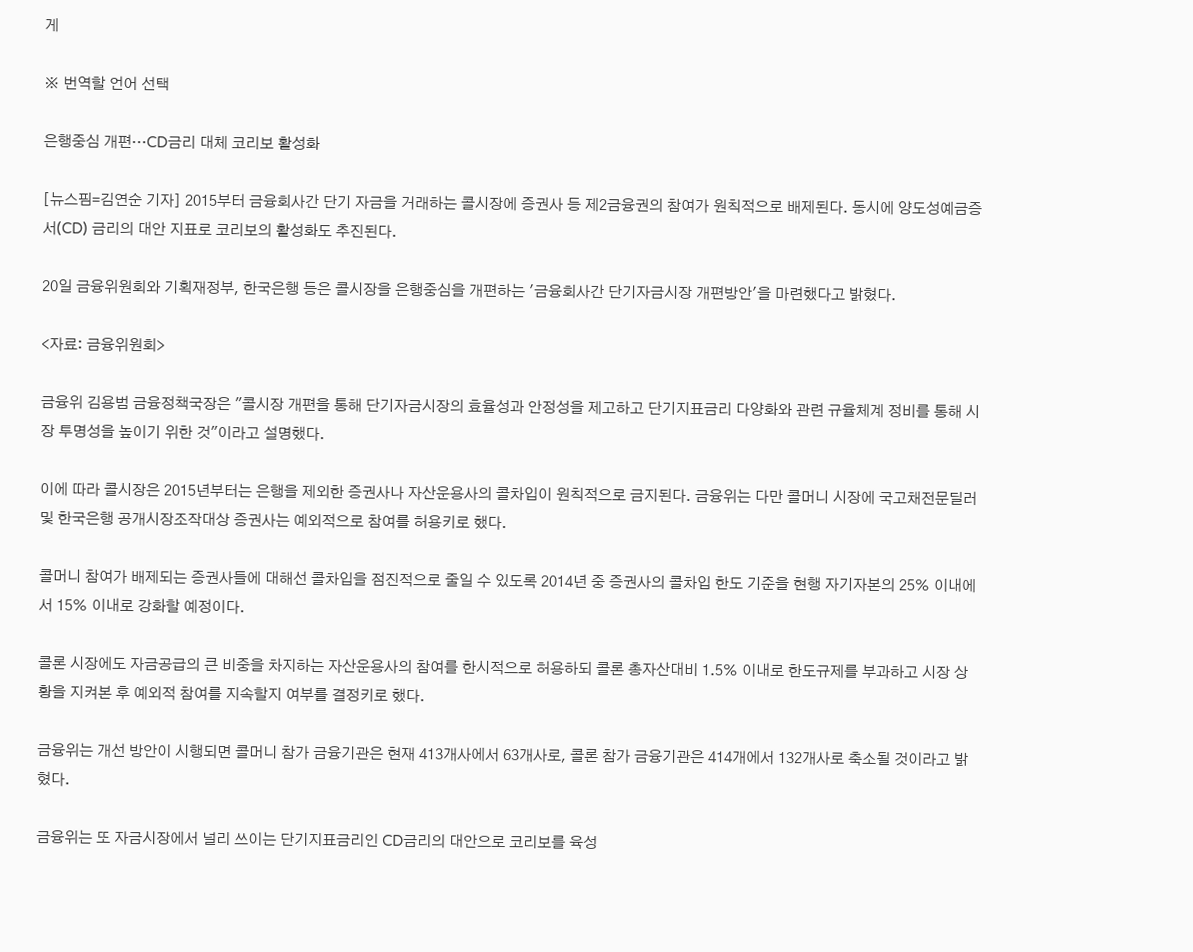게

※ 번역할 언어 선택

은행중심 개편…CD금리 대체 코리보 활성화

[뉴스핌=김연순 기자] 2015부터 금융회사간 단기 자금을 거래하는 콜시장에 증권사 등 제2금융권의 참여가 원칙적으로 배제된다. 동시에 양도성예금증서(CD) 금리의 대안 지표로 코리보의 활성화도 추진된다.

20일 금융위원회와 기획재정부, 한국은행 등은 콜시장을 은행중심을 개편하는 '금융회사간 단기자금시장 개편방안'을 마련했다고 밝혔다.

<자료: 금융위원회>

금융위 김용범 금융정책국장은 "콜시장 개편을 통해 단기자금시장의 효율성과 안정성을 제고하고 단기지표금리 다양화와 관련 규율체계 정비를 통해 시장 투명성을 높이기 위한 것"이라고 설명했다.

이에 따라 콜시장은 2015년부터는 은행을 제외한 증권사나 자산운용사의 콜차입이 원칙적으로 금지된다. 금융위는 다만 콜머니 시장에 국고채전문딜러 및 한국은행 공개시장조작대상 증권사는 예외적으로 참여를 허용키로 했다.

콜머니 참여가 배제되는 증권사들에 대해선 콜차입을 점진적으로 줄일 수 있도록 2014년 중 증권사의 콜차입 한도 기준을 현행 자기자본의 25% 이내에서 15% 이내로 강화할 예정이다.

콜론 시장에도 자금공급의 큰 비중을 차지하는 자산운용사의 참여를 한시적으로 허용하되 콜론 총자산대비 1.5% 이내로 한도규제를 부과하고 시장 상황을 지켜본 후 예외적 참여를 지속할지 여부를 결정키로 했다.

금융위는 개선 방안이 시행되면 콜머니 참가 금융기관은 현재 413개사에서 63개사로, 콜론 참가 금융기관은 414개에서 132개사로 축소될 것이라고 밝혔다.

금융위는 또 자금시장에서 널리 쓰이는 단기지표금리인 CD금리의 대안으로 코리보를 육성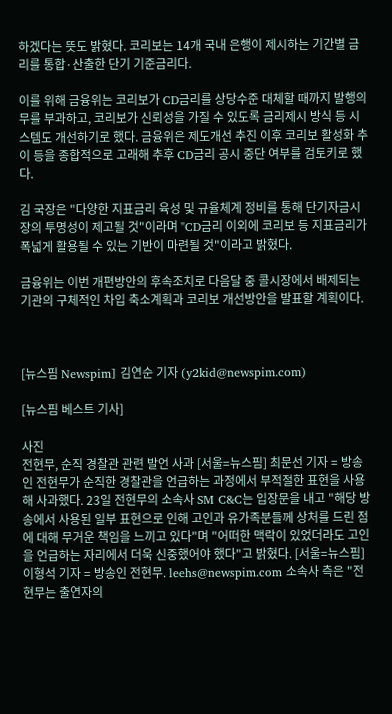하겠다는 뜻도 밝혔다. 코리보는 14개 국내 은행이 제시하는 기간별 금리를 통합·산출한 단기 기준금리다.

이를 위해 금융위는 코리보가 CD금리를 상당수준 대체할 때까지 발행의무를 부과하고, 코리보가 신뢰성을 가질 수 있도록 금리제시 방식 등 시스템도 개선하기로 했다. 금융위은 제도개선 추진 이후 코리보 활성화 추이 등을 종합적으로 고래해 추후 CD금리 공시 중단 여부를 검토키로 했다.

김 국장은 "다양한 지표금리 육성 및 규율체계 정비를 통해 단기자금시장의 투명성이 제고될 것"이라며 "CD금리 이외에 코리보 등 지표금리가 폭넓게 활용될 수 있는 기반이 마련될 것"이라고 밝혔다.

금융위는 이번 개편방안의 후속조치로 다음달 중 콜시장에서 배제되는 기관의 구체적인 차입 축소계획과 코리보 개선방안을 발표할 계획이다.



[뉴스핌 Newspim] 김연순 기자 (y2kid@newspim.com)

[뉴스핌 베스트 기사]

사진
전현무, 순직 경찰관 관련 발언 사과 [서울=뉴스핌] 최문선 기자 = 방송인 전현무가 순직한 경찰관을 언급하는 과정에서 부적절한 표현을 사용해 사과했다. 23일 전현무의 소속사 SM C&C는 입장문을 내고 "해당 방송에서 사용된 일부 표현으로 인해 고인과 유가족분들께 상처를 드린 점에 대해 무거운 책임을 느끼고 있다"며 "어떠한 맥락이 있었더라도 고인을 언급하는 자리에서 더욱 신중했어야 했다"고 밝혔다. [서울=뉴스핌] 이형석 기자 = 방송인 전현무. leehs@newspim.com 소속사 측은 "전현무는 출연자의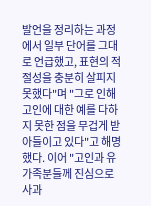발언을 정리하는 과정에서 일부 단어를 그대로 언급했고, 표현의 적절성을 충분히 살피지 못했다"며 "그로 인해 고인에 대한 예를 다하지 못한 점을 무겁게 받아들이고 있다"고 해명했다. 이어 "고인과 유가족분들께 진심으로 사과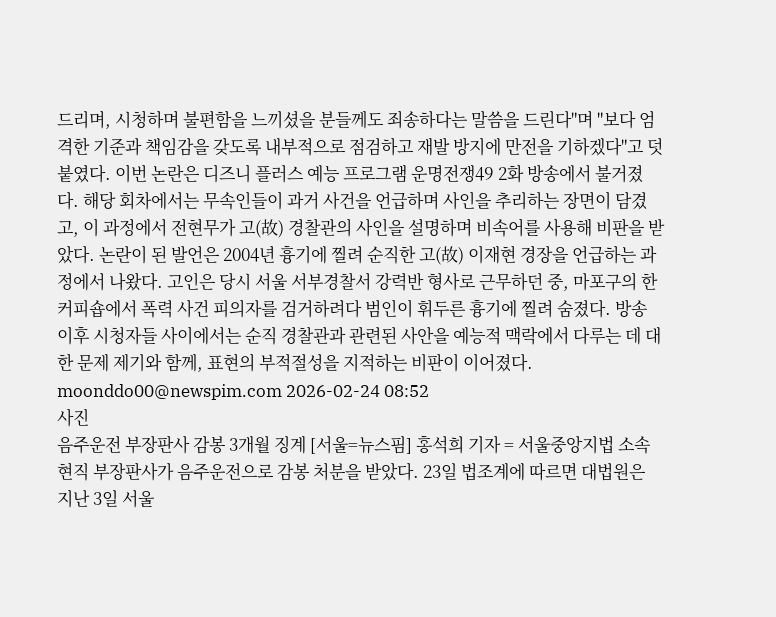드리며, 시청하며 불편함을 느끼셨을 분들께도 죄송하다는 말씀을 드린다"며 "보다 엄격한 기준과 책임감을 갖도록 내부적으로 점검하고 재발 방지에 만전을 기하겠다"고 덧붙였다. 이번 논란은 디즈니 플러스 예능 프로그램 운명전쟁49 2화 방송에서 불거졌다. 해당 회차에서는 무속인들이 과거 사건을 언급하며 사인을 추리하는 장면이 담겼고, 이 과정에서 전현무가 고(故) 경찰관의 사인을 설명하며 비속어를 사용해 비판을 받았다. 논란이 된 발언은 2004년 흉기에 찔려 순직한 고(故) 이재현 경장을 언급하는 과정에서 나왔다. 고인은 당시 서울 서부경찰서 강력반 형사로 근무하던 중, 마포구의 한 커피숍에서 폭력 사건 피의자를 검거하려다 범인이 휘두른 흉기에 찔려 숨졌다. 방송 이후 시청자들 사이에서는 순직 경찰관과 관련된 사안을 예능적 맥락에서 다루는 데 대한 문제 제기와 함께, 표현의 부적절성을 지적하는 비판이 이어졌다. moonddo00@newspim.com 2026-02-24 08:52
사진
음주운전 부장판사 감봉 3개월 징계 [서울=뉴스핌] 홍석희 기자 = 서울중앙지법 소속 현직 부장판사가 음주운전으로 감봉 처분을 받았다. 23일 법조계에 따르면 대법원은 지난 3일 서울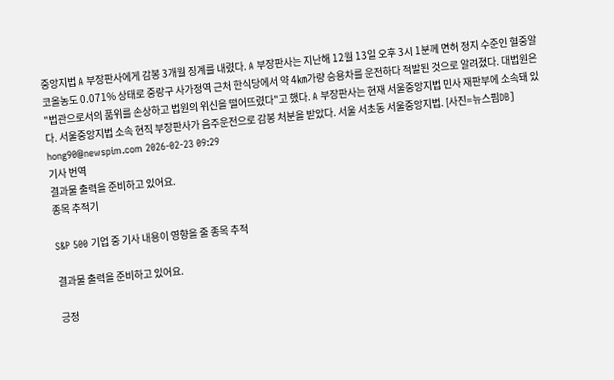중앙지법 A 부장판사에게 감봉 3개월 징계를 내렸다. A 부장판사는 지난해 12월 13일 오후 3시 1분께 면허 정지 수준인 혈중알코올농도 0.071% 상태로 중랑구 사가정역 근처 한식당에서 약 4㎞가량 승용차를 운전하다 적발된 것으로 알려졌다. 대법원은 "법관으로서의 품위를 손상하고 법원의 위신을 떨어뜨렸다"고 했다. A 부장판사는 현재 서울중앙지법 민사 재판부에 소속돼 있다. 서울중앙지법 소속 현직 부장판사가 음주운전으로 감봉 처분을 받았다. 서울 서초동 서울중앙지법. [사진=뉴스핌DB] hong90@newspim.com 2026-02-23 09:29
기사 번역
결과물 출력을 준비하고 있어요.
종목 추적기

S&P 500 기업 중 기사 내용이 영향을 줄 종목 추적

결과물 출력을 준비하고 있어요.

긍정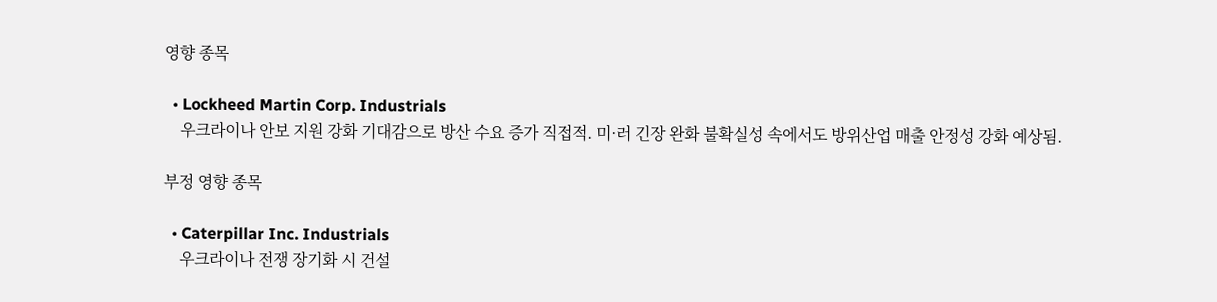영향 종목

  • Lockheed Martin Corp. Industrials
    우크라이나 안보 지원 강화 기대감으로 방산 수요 증가 직접적. 미·러 긴장 완화 불확실성 속에서도 방위산업 매출 안정성 강화 예상됨.

부정 영향 종목

  • Caterpillar Inc. Industrials
    우크라이나 전쟁 장기화 시 건설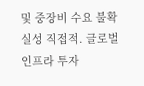및 중장비 수요 불확실성 직접적. 글로벌 인프라 투자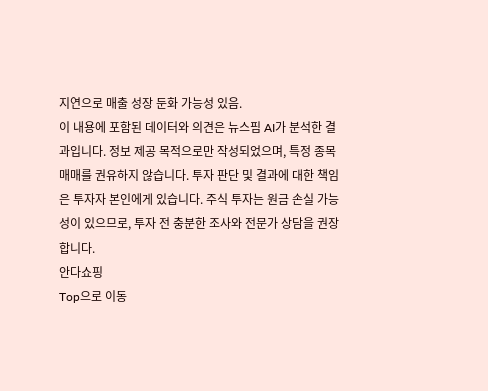지연으로 매출 성장 둔화 가능성 있음.
이 내용에 포함된 데이터와 의견은 뉴스핌 AI가 분석한 결과입니다. 정보 제공 목적으로만 작성되었으며, 특정 종목 매매를 권유하지 않습니다. 투자 판단 및 결과에 대한 책임은 투자자 본인에게 있습니다. 주식 투자는 원금 손실 가능성이 있으므로, 투자 전 충분한 조사와 전문가 상담을 권장합니다.
안다쇼핑
Top으로 이동